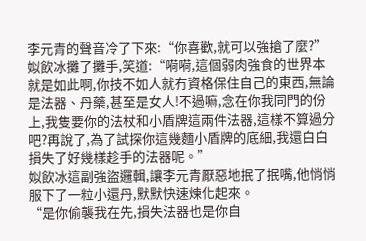李元青的聲音冷了下來:“你喜歡,就可以強搶了麼?”
姒飲冰攤了攤手,笑道:“嗬嗬,這個弱肉強食的世界本就是如此啊,你技不如人就冇資格保住自己的東西,無論是法器、丹藥,甚至是女人!不過嘛,念在你我同門的份上,我隻要你的法杖和小盾牌這兩件法器,這樣不算過分吧?再說了,為了試探你這幾麵小盾牌的底細,我還白白損失了好幾樣趁手的法器呢。”
姒飲冰這副強盜邏輯,讓李元青厭惡地抿了抿嘴,他悄悄服下了一粒小還丹,默默快速煉化起來。
“是你偷襲我在先,損失法器也是你自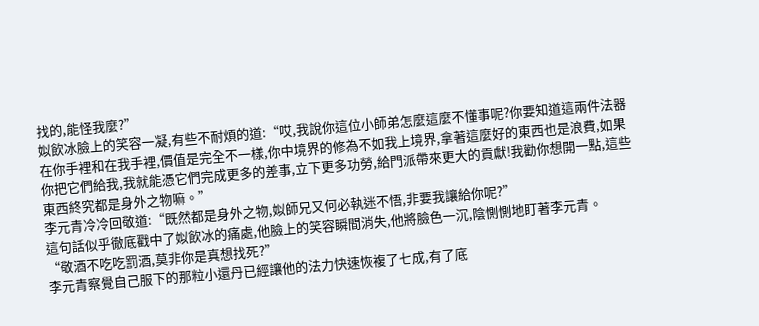找的,能怪我麼?”
姒飲冰臉上的笑容一凝,有些不耐煩的道:“哎,我說你這位小師弟怎麼這麼不懂事呢?你要知道這兩件法器在你手裡和在我手裡,價值是完全不一樣,你中境界的修為不如我上境界,拿著這麼好的東西也是浪費,如果你把它們給我,我就能憑它們完成更多的差事,立下更多功勞,給門派帶來更大的貢獻!我勸你想開一點,這些東西終究都是身外之物嘛。”
李元青冷冷回敬道:“既然都是身外之物,姒師兄又何必執迷不悟,非要我讓給你呢?”
這句話似乎徹底戳中了姒飲冰的痛處,他臉上的笑容瞬間消失,他將臉色一沉,陰惻惻地盯著李元青。
“敬酒不吃吃罰酒,莫非你是真想找死?”
李元青察覺自己服下的那粒小還丹已經讓他的法力快速恢複了七成,有了底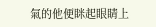氣的他便眯起眼睛上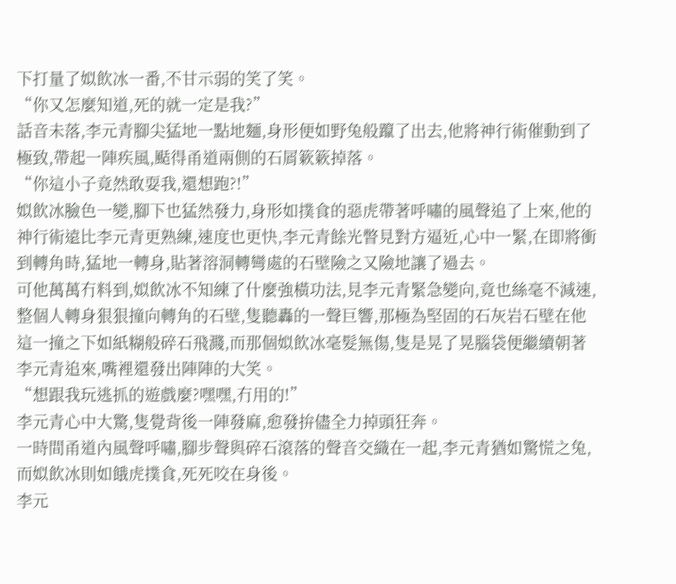下打量了姒飲冰一番,不甘示弱的笑了笑。
“你又怎麼知道,死的就一定是我?”
話音未落,李元青腳尖猛地一點地麵,身形便如野兔般躥了出去,他將神行術催動到了極致,帶起一陣疾風,颳得甬道兩側的石屑簌簌掉落。
“你這小子竟然敢耍我,還想跑?!”
姒飲冰臉色一變,腳下也猛然發力,身形如撲食的惡虎帶著呼嘯的風聲追了上來,他的神行術遠比李元青更熟練,速度也更快,李元青餘光瞥見對方逼近,心中一緊,在即將衝到轉角時,猛地一轉身,貼著溶洞轉彎處的石壁險之又險地讓了過去。
可他萬萬冇料到,姒飲冰不知練了什麼強橫功法,見李元青緊急變向,竟也絲毫不減速,整個人轉身狠狠撞向轉角的石壁,隻聽轟的一聲巨響,那極為堅固的石灰岩石壁在他這一撞之下如紙糊般碎石飛濺,而那個姒飲冰毫髮無傷,隻是晃了晃腦袋便繼續朝著李元青追來,嘴裡還發出陣陣的大笑。
“想跟我玩逃抓的遊戲麼?嘿嘿,冇用的!”
李元青心中大驚,隻覺背後一陣發麻,愈發拚儘全力掉頭狂奔。
一時間甬道內風聲呼嘯,腳步聲與碎石滾落的聲音交織在一起,李元青猶如驚慌之兔,而姒飲冰則如餓虎撲食,死死咬在身後。
李元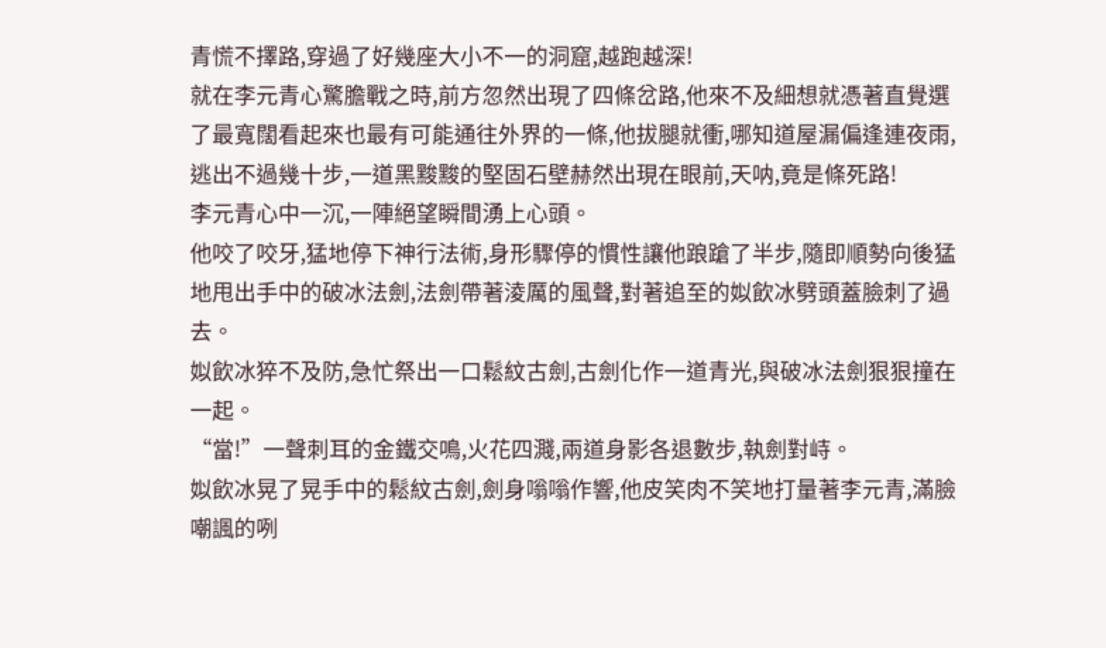青慌不擇路,穿過了好幾座大小不一的洞窟,越跑越深!
就在李元青心驚膽戰之時,前方忽然出現了四條岔路,他來不及細想就憑著直覺選了最寬闊看起來也最有可能通往外界的一條,他拔腿就衝,哪知道屋漏偏逢連夜雨,逃出不過幾十步,一道黑黢黢的堅固石壁赫然出現在眼前,天呐,竟是條死路!
李元青心中一沉,一陣絕望瞬間湧上心頭。
他咬了咬牙,猛地停下神行法術,身形驟停的慣性讓他踉蹌了半步,隨即順勢向後猛地甩出手中的破冰法劍,法劍帶著淩厲的風聲,對著追至的姒飲冰劈頭蓋臉刺了過去。
姒飲冰猝不及防,急忙祭出一口鬆紋古劍,古劍化作一道青光,與破冰法劍狠狠撞在一起。
“當!”一聲刺耳的金鐵交鳴,火花四濺,兩道身影各退數步,執劍對峙。
姒飲冰晃了晃手中的鬆紋古劍,劍身嗡嗡作響,他皮笑肉不笑地打量著李元青,滿臉嘲諷的咧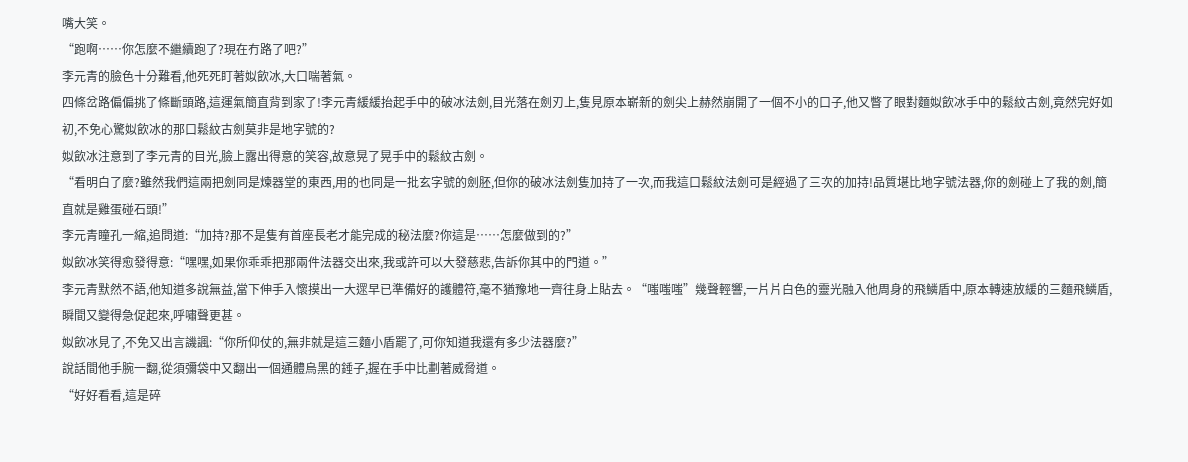嘴大笑。
“跑啊……你怎麼不繼續跑了?現在冇路了吧?”
李元青的臉色十分難看,他死死盯著姒飲冰,大口喘著氣。
四條岔路偏偏挑了條斷頭路,這運氣簡直背到家了!李元青緩緩抬起手中的破冰法劍,目光落在劍刃上,隻見原本嶄新的劍尖上赫然崩開了一個不小的口子,他又瞥了眼對麵姒飲冰手中的鬆紋古劍,竟然完好如初,不免心驚姒飲冰的那口鬆紋古劍莫非是地字號的?
姒飲冰注意到了李元青的目光,臉上露出得意的笑容,故意晃了晃手中的鬆紋古劍。
“看明白了麼?雖然我們這兩把劍同是煉器堂的東西,用的也同是一批玄字號的劍胚,但你的破冰法劍隻加持了一次,而我這口鬆紋法劍可是經過了三次的加持!品質堪比地字號法器,你的劍碰上了我的劍,簡直就是雞蛋碰石頭!”
李元青瞳孔一縮,追問道:“加持?那不是隻有首座長老才能完成的秘法麼?你這是……怎麼做到的?”
姒飲冰笑得愈發得意:“嘿嘿,如果你乖乖把那兩件法器交出來,我或許可以大發慈悲,告訴你其中的門道。”
李元青默然不語,他知道多說無益,當下伸手入懷摸出一大遝早已準備好的護體符,毫不猶豫地一齊往身上貼去。“嗤嗤嗤”幾聲輕響,一片片白色的靈光融入他周身的飛鱗盾中,原本轉速放緩的三麵飛鱗盾,瞬間又變得急促起來,呼嘯聲更甚。
姒飲冰見了,不免又出言譏諷:“你所仰仗的,無非就是這三麵小盾罷了,可你知道我還有多少法器麼?”
說話間他手腕一翻,從須彌袋中又翻出一個通體烏黑的錘子,握在手中比劃著威脅道。
“好好看看,這是碎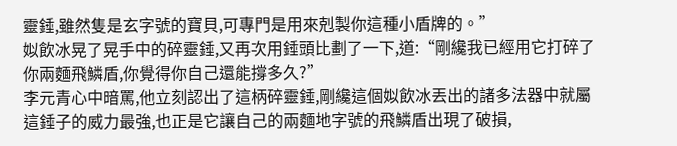靈錘,雖然隻是玄字號的寶貝,可專門是用來剋製你這種小盾牌的。”
姒飲冰晃了晃手中的碎靈錘,又再次用錘頭比劃了一下,道:“剛纔我已經用它打碎了你兩麵飛鱗盾,你覺得你自己還能撐多久?”
李元青心中暗罵,他立刻認出了這柄碎靈錘,剛纔這個姒飲冰丟出的諸多法器中就屬這錘子的威力最強,也正是它讓自己的兩麵地字號的飛鱗盾出現了破損,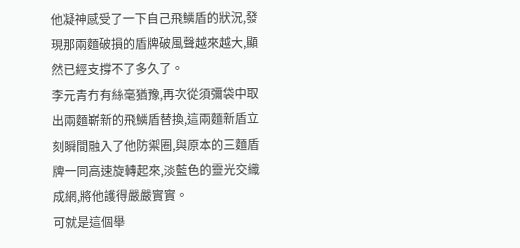他凝神感受了一下自己飛鱗盾的狀況,發現那兩麵破損的盾牌破風聲越來越大,顯然已經支撐不了多久了。
李元青冇有絲毫猶豫,再次從須彌袋中取出兩麵嶄新的飛鱗盾替換,這兩麵新盾立刻瞬間融入了他防禦圈,與原本的三麵盾牌一同高速旋轉起來,淡藍色的靈光交織成網,將他護得嚴嚴實實。
可就是這個舉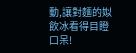動,讓對麵的姒飲冰看得目瞪口呆!